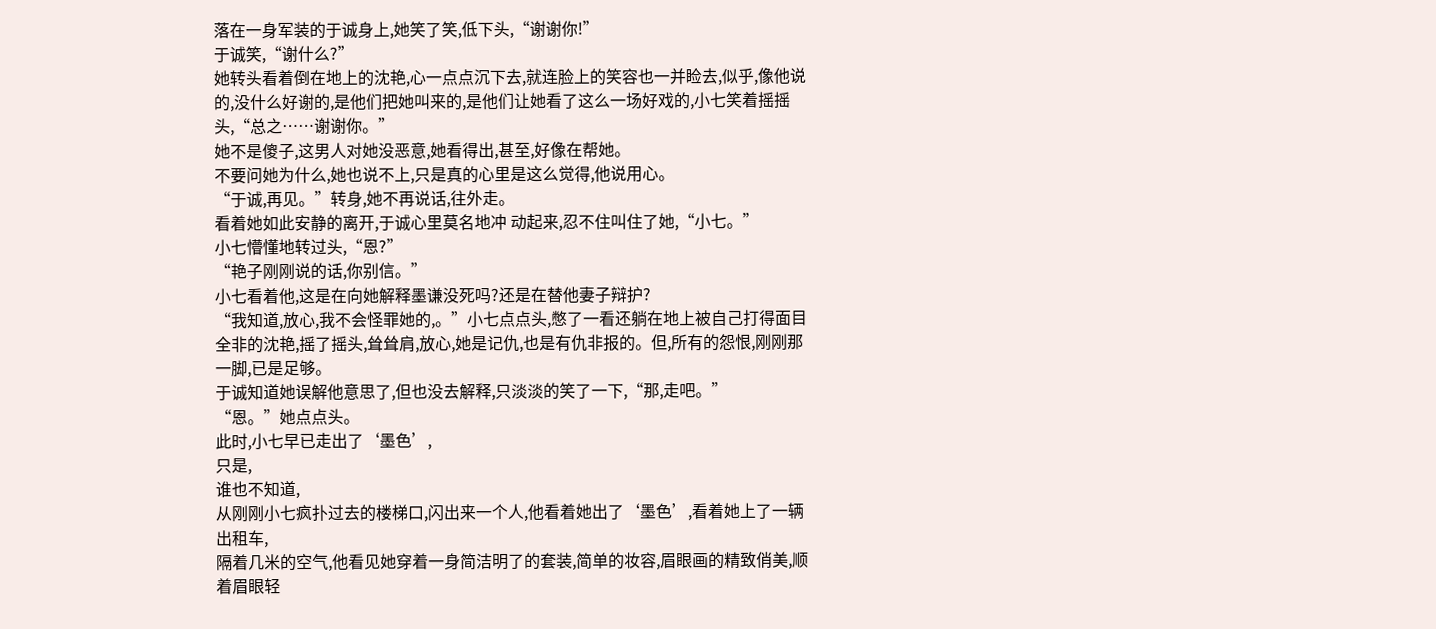落在一身军装的于诚身上,她笑了笑,低下头,“谢谢你!”
于诚笑,“谢什么?”
她转头看着倒在地上的沈艳,心一点点沉下去,就连脸上的笑容也一并睑去,似乎,像他说的,没什么好谢的,是他们把她叫来的,是他们让她看了这么一场好戏的,小七笑着摇摇头,“总之……谢谢你。”
她不是傻子,这男人对她没恶意,她看得出,甚至,好像在帮她。
不要问她为什么,她也说不上,只是真的心里是这么觉得,他说用心。
“于诚,再见。”转身,她不再说话,往外走。
看着她如此安静的离开,于诚心里莫名地冲 动起来,忍不住叫住了她,“小七。”
小七懵懂地转过头,“恩?”
“艳子刚刚说的话,你别信。”
小七看着他,这是在向她解释墨谦没死吗?还是在替他妻子辩护?
“我知道,放心,我不会怪罪她的,。”小七点点头,憋了一看还躺在地上被自己打得面目全非的沈艳,摇了摇头,耸耸肩,放心,她是记仇,也是有仇非报的。但,所有的怨恨,刚刚那一脚,已是足够。
于诚知道她误解他意思了,但也没去解释,只淡淡的笑了一下,“那,走吧。”
“恩。”她点点头。
此时,小七早已走出了‘墨色’,
只是,
谁也不知道,
从刚刚小七疯扑过去的楼梯口,闪出来一个人,他看着她出了‘墨色’,看着她上了一辆出租车,
隔着几米的空气,他看见她穿着一身简洁明了的套装,简单的妆容,眉眼画的精致俏美,顺着眉眼轻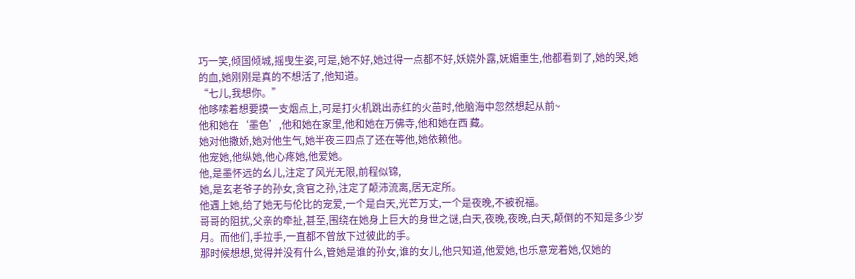巧一笑,倾国倾城,摇曳生姿,可是,她不好,她过得一点都不好,妖娆外露,妩媚重生,他都看到了,她的哭,她的血,她刚刚是真的不想活了,他知道。
“七儿,我想你。”
他哆嗦着想要摸一支烟点上,可是打火机跳出赤红的火苗时,他脑海中忽然想起从前~
他和她在‘墨色’,他和她在家里,他和她在万佛寺,他和她在西 藏。
她对他撒娇,她对他生气,她半夜三四点了还在等他,她依赖他。
他宠她,他纵她,他心疼她,他爱她。
他,是墨怀远的幺儿,注定了风光无限,前程似锦,
她,是玄老爷子的孙女,贪官之孙,注定了颠沛流离,居无定所。
他遇上她,给了她无与伦比的宠爱,一个是白天,光芒万丈,一个是夜晚,不被祝福。
哥哥的阻扰,父亲的牵扯,甚至,围绕在她身上巨大的身世之谜,白天,夜晚,夜晚,白天,颠倒的不知是多少岁月。而他们,手拉手,一直都不曾放下过彼此的手。
那时候想想,觉得并没有什么,管她是谁的孙女,谁的女儿,他只知道,他爱她,也乐意宠着她,仅她的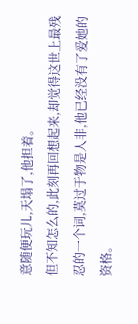意随便玩儿,天塌了,他担着。
但不知怎么的,此刻再回想起来,却觉得这世上最残忍的一个词,莫过于物是人非,他已经没有了爱她的资格。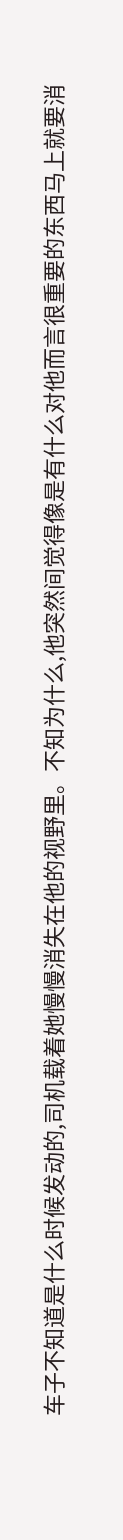车子不知道是什么时候发动的,司机载着她慢慢消失在他的视野里。不知为什么,他突然间觉得像是有什么对他而言很重要的东西马上就要消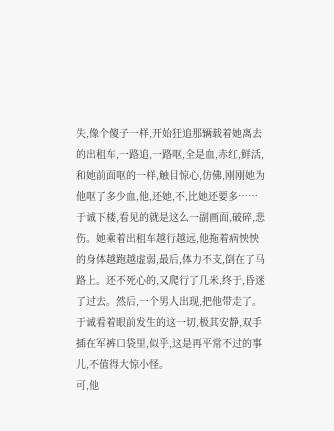失,像个傻子一样,开始狂追那辆载着她离去的出租车,一路追,一路呕,全是血,赤红,鲜活,和她前面呕的一样,触目惊心,仿佛,刚刚她为他呕了多少血,他,还她,不,比她还要多……
于诚下楼,看见的就是这么一副画面,破碎,悲伤。她乘着出租车越行越远,他拖着病怏怏的身体越跑越虚弱,最后,体力不支,倒在了马路上。还不死心的,又爬行了几米,终于,昏迷了过去。然后,一个男人出现,把他带走了。
于诚看着眼前发生的这一切,极其安静,双手插在军裤口袋里,似乎,这是再平常不过的事儿,不值得大惊小怪。
可,他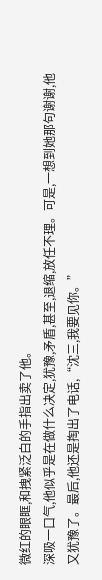微红的眼眶,和拽紧泛白的手指出卖了他。
深吸一口气,他似乎是在做什么决定,犹豫,矛盾,甚至,退缩,放任不理。可是,一想到她那句谢谢,他又犹豫了。最后,他还是掏出了电话,“沈三,我要见你。”